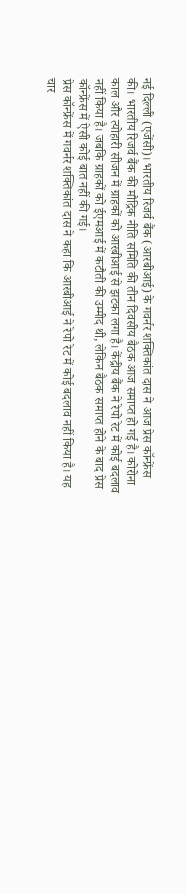नई दिल्ली (एजेंसी)। भारतीय रिजर्व बैंक (आरबीआई) के गवर्नर शक्तिकांत दास ने आज प्रेस कॉन्फ्रेंस की। भारतीय रिजर्व बैंक की मौद्रिक नीति समिति की तीन दिवसीय बैठक आज समाप्त हो गई है। कोरोना काल और त्योहारी सीजन में ग्राहकों को आरबीआई से झटका लगा है। केंद्रीय बैंक ने रेपो रेट में कोई बदलाव नहीं किया है। जबकि ग्राहकों को ईएमआई में कटौती की उम्मीद थी, लेकिन बैठक समाप्त होने के बाद प्रेस कॉन्फ्रेंस में ऐसी कोई बात नहीं की गई।
प्रेस कॉन्फ्रेंस में गवर्नर शक्तिकांत दास ने कहा कि आरबीआई ने रेपो रेट में कोई बदलाव नहीं किया है। यह चार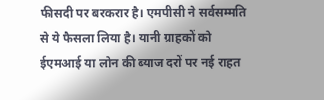फीसदी पर बरकरार है। एमपीसी ने सर्वसम्मति से ये फैसला लिया है। यानी ग्राहकों को ईएमआई या लोन की ब्याज दरों पर नई राहत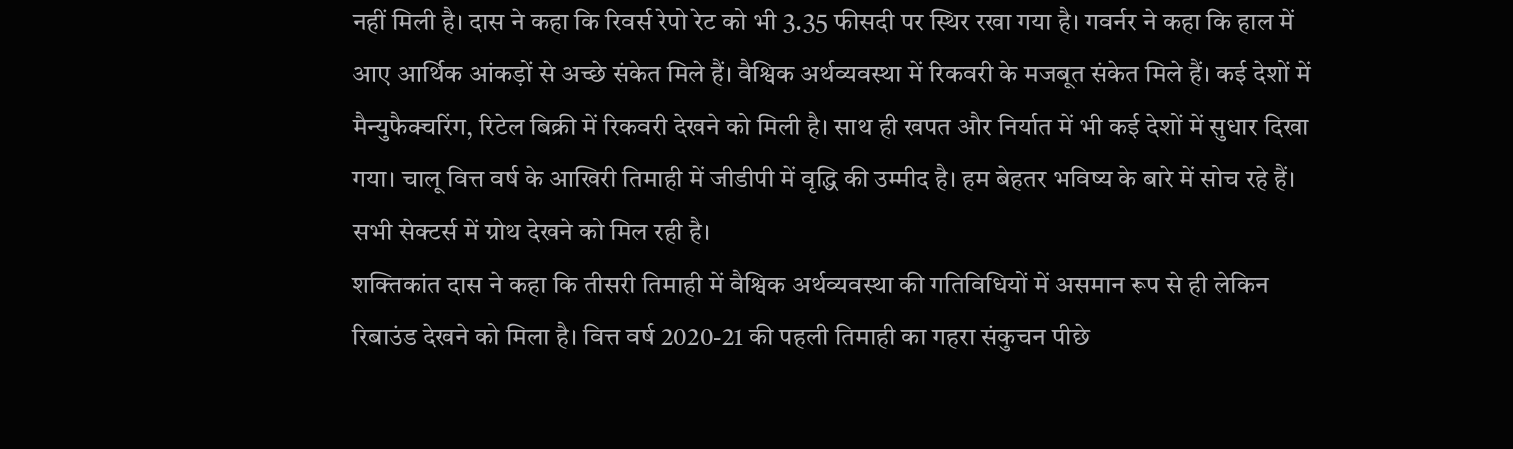नहीं मिली है। दास ने कहा कि रिवर्स रेपो रेट को भी 3.35 फीसदी पर स्थिर रखा गया है। गवर्नर ने कहा कि हाल में आए आर्थिक आंकड़ों से अच्छे संकेत मिले हैं। वैश्विक अर्थव्यवस्था में रिकवरी के मजबूत संकेत मिले हैं। कई देशों में मैन्युफैक्चरिंग, रिटेल बिक्री में रिकवरी देखने को मिली है। साथ ही खपत और निर्यात में भी कई देशों में सुधार दिखा गया। चालू वित्त वर्ष के आखिरी तिमाही में जीडीपी में वृद्धि की उम्मीद है। हम बेहतर भविष्य के बारे में सोच रहे हैं। सभी सेक्टर्स में ग्रोथ देखने को मिल रही है।
शक्तिकांत दास ने कहा कि तीसरी तिमाही में वैश्विक अर्थव्यवस्था की गतिविधियों में असमान रूप से ही लेकिन रिबाउंड देखने को मिला है। वित्त वर्ष 2020-21 की पहली तिमाही का गहरा संकुचन पीछे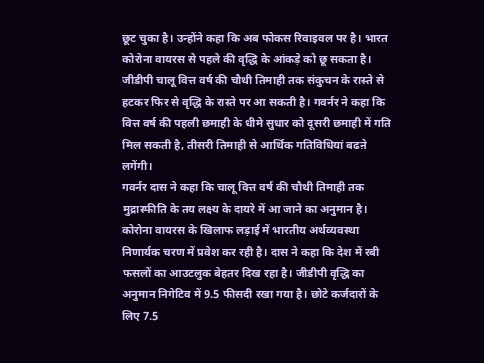छूट चुका है। उन्होंने कहा कि अब फोकस रिवाइवल पर है। भारत कोरोना वायरस से पहले की वृद्धि के आंकड़े को छू सकता है। जीडीपी चालू वित्त वर्ष की चौथी तिमाही तक संकुचन के रास्ते से हटकर फिर से वृद्धि के रास्ते पर आ सकती है। गवर्नर ने कहा कि वित्त वर्ष की पहली छमाही के धीमे सुधार को दूसरी छमाही में गति मिल सकती है, तीसरी तिमाही से आर्थिक गतिविधियां बढऩे लगेंगी।
गवर्नर दास ने कहा कि चालू वित्त वर्ष की चौथी तिमाही तक मुद्रास्फीति के तय लक्ष्य के दायरे में आ जाने का अनुमान है। कोरोना वायरस के खिलाफ लड़ाई में भारतीय अर्थव्यवस्था निणार्यक चरण में प्रवेश कर रही है। दास ने कहा कि देश में रबी फसलों का आउटलुक बेहतर दिख रहा है। जीडीपी वृद्धि का अनुमान निगेटिव में 9.5 फीसदी रखा गया है। छोटे कर्जदारों के लिए 7.5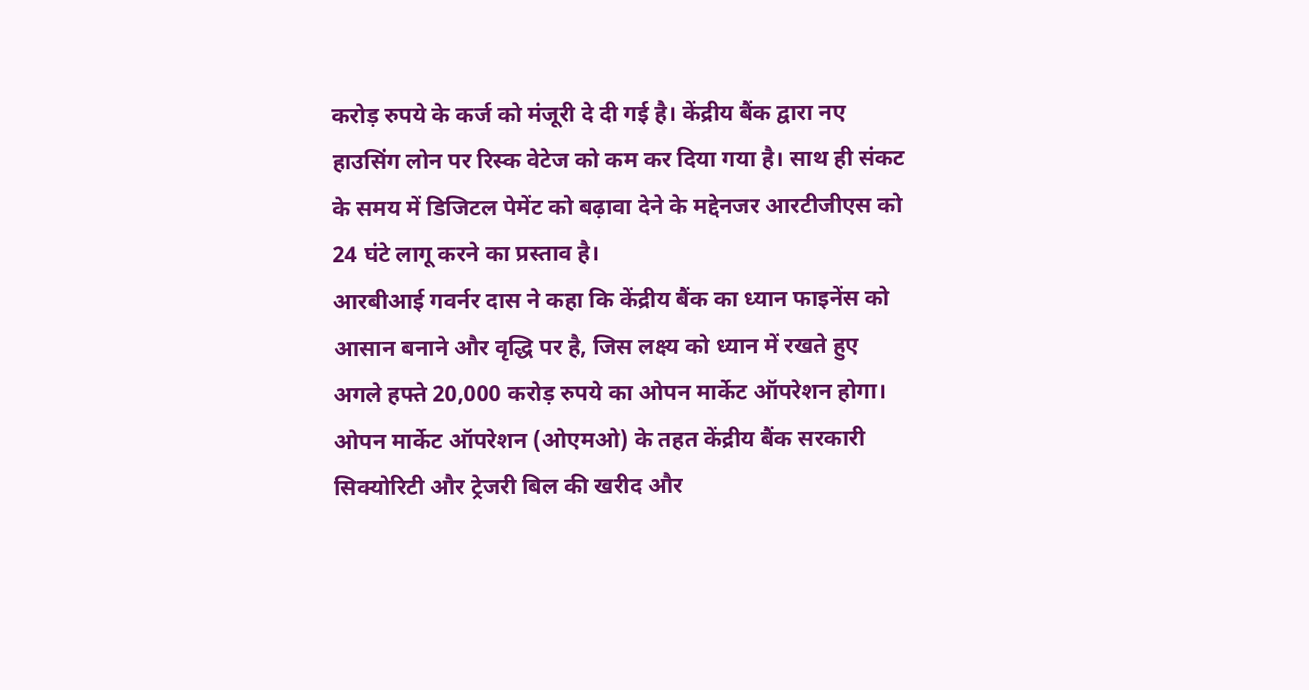करोड़ रुपये के कर्ज को मंजूरी दे दी गई है। केंद्रीय बैंक द्वारा नए हाउसिंग लोन पर रिस्क वेटेज को कम कर दिया गया है। साथ ही संकट के समय में डिजिटल पेमेंट को बढ़ावा देने के मद्देनजर आरटीजीएस को 24 घंटे लागू करने का प्रस्ताव है।
आरबीआई गवर्नर दास ने कहा कि केंद्रीय बैंक का ध्यान फाइनेंस को आसान बनाने और वृद्धि पर है, जिस लक्ष्य को ध्यान में रखते हुए अगले हफ्ते 20,000 करोड़ रुपये का ओपन मार्केट ऑपरेशन होगा। ओपन मार्केट ऑपरेशन (ओएमओ) के तहत केंद्रीय बैंक सरकारी सिक्योरिटी और ट्रेजरी बिल की खरीद और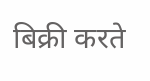बिक्री करते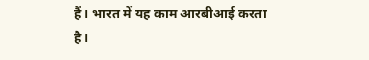हैं। भारत में यह काम आरबीआई करता है।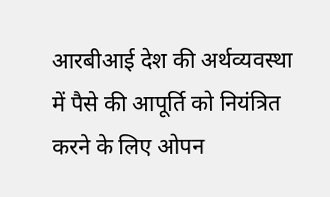आरबीआई देश की अर्थव्यवस्था में पैसे की आपूर्ति को नियंत्रित करने के लिए ओपन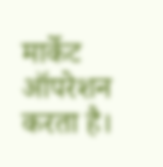मार्केट ऑपरेशन करता है।